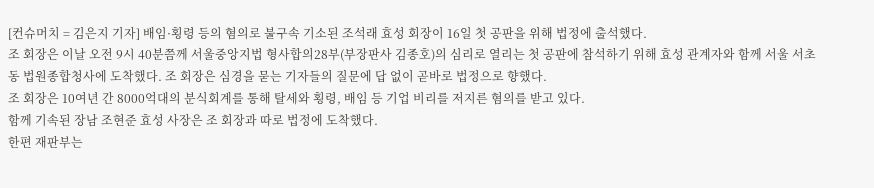[컨슈머치 = 김은지 기자] 배임·횡령 등의 혐의로 불구속 기소된 조석래 효성 회장이 16일 첫 공판을 위해 법정에 출석했다.
조 회장은 이날 오전 9시 40분쯤께 서울중앙지법 형사합의28부(부장판사 김종호)의 심리로 열리는 첫 공판에 참석하기 위해 효성 관계자와 함께 서울 서초동 법원종합청사에 도착했다. 조 회장은 심경을 묻는 기자들의 질문에 답 없이 곧바로 법정으로 향했다.
조 회장은 10여년 간 8000억대의 분식회계를 통해 탈세와 횡령, 배임 등 기업 비리를 저지른 혐의를 받고 있다.
함께 기속된 장남 조현준 효성 사장은 조 회장과 따로 법정에 도착했다.
한편 재판부는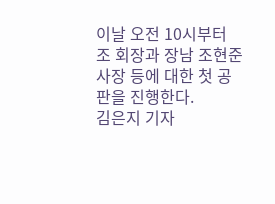이날 오전 10시부터 조 회장과 장남 조현준 사장 등에 대한 첫 공판을 진행한다.
김은지 기자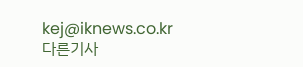kej@iknews.co.kr
다른기사